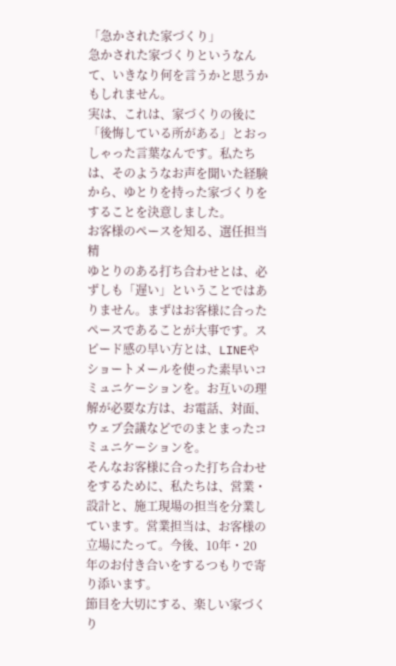「急かされた家づくり」
急かされた家づくりというなんて、いきなり何を言うかと思うかもしれません。
実は、これは、家づくりの後に「後悔している所がある」とおっしゃった言葉なんです。私たちは、そのようなお声を聞いた経験から、ゆとりを持った家づくりをすることを決意しました。
お客様のペースを知る、選任担当精
ゆとりのある打ち合わせとは、必ずしも「遅い」ということではありません。まずはお客様に合ったペースであることが大事です。スピード感の早い方とは、LINEやショートメールを使った素早いコミュニケーションを。お互いの理解が必要な方は、お電話、対面、ウェブ会議などでのまとまったコミュニケーションを。
そんなお客様に合った打ち合わせをするために、私たちは、営業・設計と、施工現場の担当を分業しています。営業担当は、お客様の立場にたって。今後、10年・20年のお付き合いをするつもりで寄り添います。
節目を大切にする、楽しい家づくり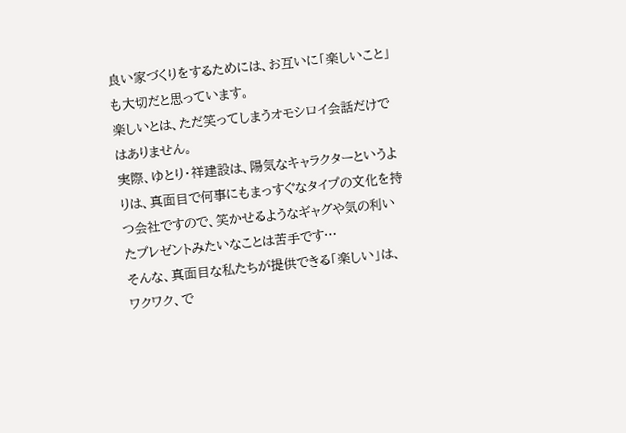良い家づくりをするためには、お互いに「楽しいこと」も大切だと思っています。
楽しいとは、ただ笑ってしまうオモシロイ会話だけではありません。
実際、ゆとり・祥建設は、陽気なキャラクターというよりは、真面目で何事にもまっすぐなタイプの文化を持つ会社ですので、笑かせるようなギャグや気の利いたプレゼントみたいなことは苦手です…
そんな、真面目な私たちが提供できる「楽しい」は、ワクワク、で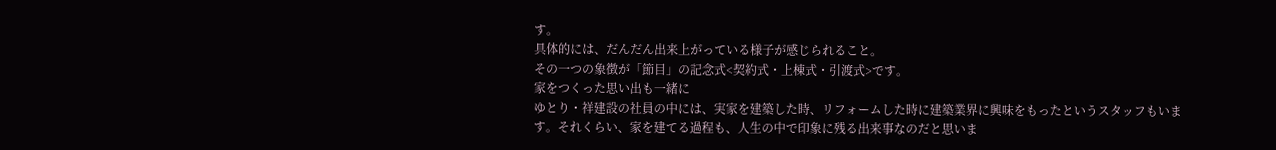す。
具体的には、だんだん出来上がっている様子が感じられること。
その一つの象徴が「節目」の記念式<契約式・上棟式・引渡式>です。
家をつくった思い出も一緒に
ゆとり・祥建設の社員の中には、実家を建築した時、リフォームした時に建築業界に興味をもったというスタッフもいます。それくらい、家を建てる過程も、人生の中で印象に残る出来事なのだと思いま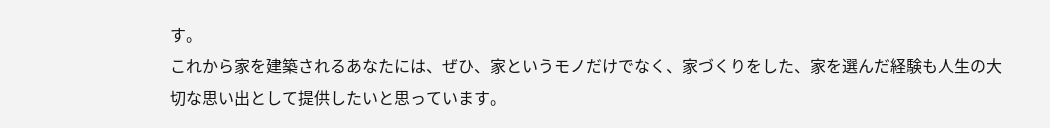す。
これから家を建築されるあなたには、ぜひ、家というモノだけでなく、家づくりをした、家を選んだ経験も人生の大切な思い出として提供したいと思っています。